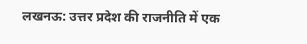लखनऊ: उत्तर प्रदेश की राजनीति में एक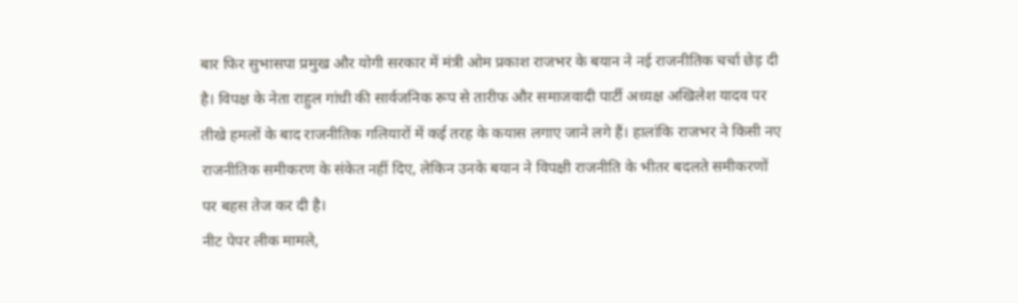बार फिर सुभासपा प्रमुख और योगी सरकार में मंत्री ओम प्रकाश राजभर के बयान ने नई राजनीतिक चर्चा छेड़ दी है। विपक्ष के नेता राहुल गांधी की सार्वजनिक रूप से तारीफ और समाजवादी पार्टी अध्यक्ष अखिलेश यादव पर तीखे हमलों के बाद राजनीतिक गलियारों में कई तरह के कयास लगाए जाने लगे हैं। हालांकि राजभर ने किसी नए राजनीतिक समीकरण के संकेत नहीं दिए, लेकिन उनके बयान ने विपक्षी राजनीति के भीतर बदलते समीकरणों पर बहस तेज कर दी है।
नीट पेपर लीक मामले,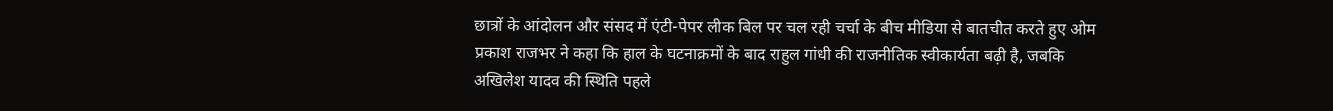छात्रों के आंदोलन और संसद में एंटी-पेपर लीक बिल पर चल रही चर्चा के बीच मीडिया से बातचीत करते हुए ओम प्रकाश राजभर ने कहा कि हाल के घटनाक्रमों के बाद राहुल गांधी की राजनीतिक स्वीकार्यता बढ़ी है, जबकि अखिलेश यादव की स्थिति पहले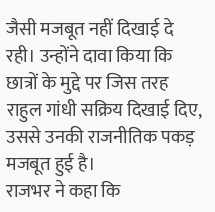जैसी मजबूत नहीं दिखाई दे रही। उन्होंने दावा किया कि छात्रों के मुद्दे पर जिस तरह राहुल गांधी सक्रिय दिखाई दिए, उससे उनकी राजनीतिक पकड़ मजबूत हुई है।
राजभर ने कहा कि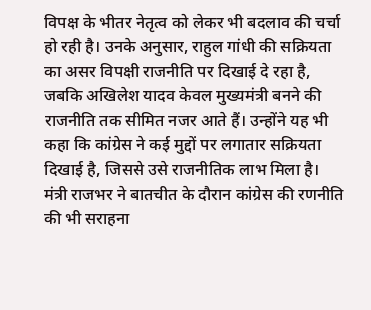विपक्ष के भीतर नेतृत्व को लेकर भी बदलाव की चर्चा हो रही है। उनके अनुसार, राहुल गांधी की सक्रियता का असर विपक्षी राजनीति पर दिखाई दे रहा है, जबकि अखिलेश यादव केवल मुख्यमंत्री बनने की राजनीति तक सीमित नजर आते हैं। उन्होंने यह भी कहा कि कांग्रेस ने कई मुद्दों पर लगातार सक्रियता दिखाई है, जिससे उसे राजनीतिक लाभ मिला है।
मंत्री राजभर ने बातचीत के दौरान कांग्रेस की रणनीति की भी सराहना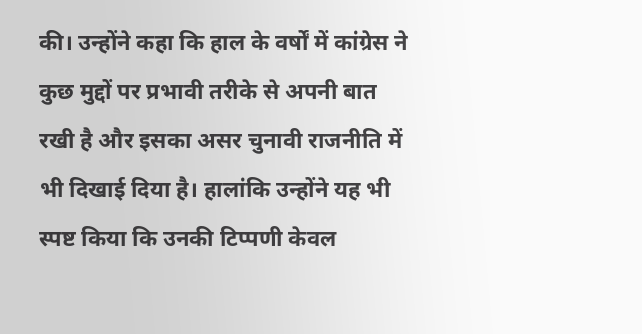की। उन्होंने कहा कि हाल के वर्षों में कांग्रेस ने कुछ मुद्दों पर प्रभावी तरीके से अपनी बात रखी है और इसका असर चुनावी राजनीति में भी दिखाई दिया है। हालांकि उन्होंने यह भी स्पष्ट किया कि उनकी टिप्पणी केवल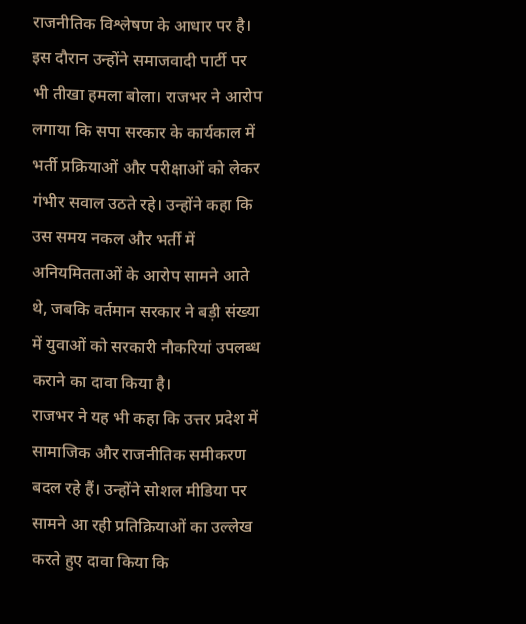राजनीतिक विश्लेषण के आधार पर है।
इस दौरान उन्होंने समाजवादी पार्टी पर भी तीखा हमला बोला। राजभर ने आरोप लगाया कि सपा सरकार के कार्यकाल में भर्ती प्रक्रियाओं और परीक्षाओं को लेकर गंभीर सवाल उठते रहे। उन्होंने कहा कि उस समय नकल और भर्ती में अनियमितताओं के आरोप सामने आते थे, जबकि वर्तमान सरकार ने बड़ी संख्या में युवाओं को सरकारी नौकरियां उपलब्ध कराने का दावा किया है।
राजभर ने यह भी कहा कि उत्तर प्रदेश में सामाजिक और राजनीतिक समीकरण बदल रहे हैं। उन्होंने सोशल मीडिया पर सामने आ रही प्रतिक्रियाओं का उल्लेख करते हुए दावा किया कि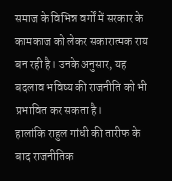समाज के विभिन्न वर्गों में सरकार के कामकाज को लेकर सकारात्मक राय बन रही है। उनके अनुसार, यह बदलाव भविष्य की राजनीति को भी प्रभावित कर सकता है।
हालांकि राहुल गांधी की तारीफ के बाद राजनीतिक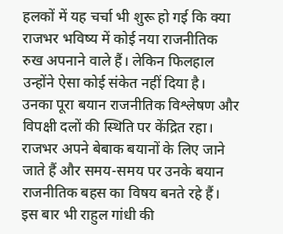हलकों में यह चर्चा भी शुरू हो गई कि क्या राजभर भविष्य में कोई नया राजनीतिक रुख अपनाने वाले हैं। लेकिन फिलहाल उन्होंने ऐसा कोई संकेत नहीं दिया है। उनका पूरा बयान राजनीतिक विश्लेषण और विपक्षी दलों की स्थिति पर केंद्रित रहा। राजभर अपने बेबाक बयानों के लिए जाने जाते हैं और समय-समय पर उनके बयान राजनीतिक बहस का विषय बनते रहे हैं। इस बार भी राहुल गांधी की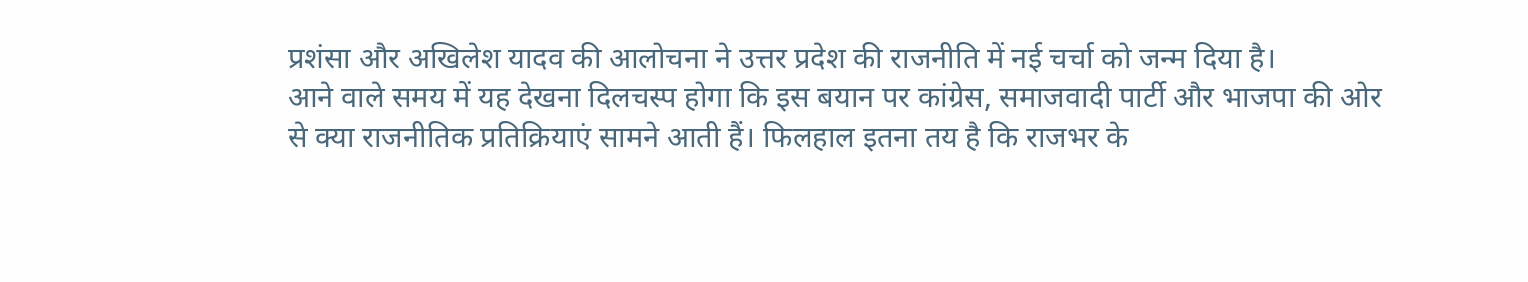प्रशंसा और अखिलेश यादव की आलोचना ने उत्तर प्रदेश की राजनीति में नई चर्चा को जन्म दिया है।
आने वाले समय में यह देखना दिलचस्प होगा कि इस बयान पर कांग्रेस, समाजवादी पार्टी और भाजपा की ओर से क्या राजनीतिक प्रतिक्रियाएं सामने आती हैं। फिलहाल इतना तय है कि राजभर के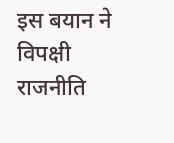इस बयान ने विपक्षी राजनीति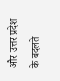और उत्तर प्रदेश के बदलते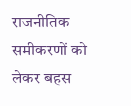राजनीतिक समीकरणों को लेकर बहस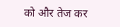को और तेज कर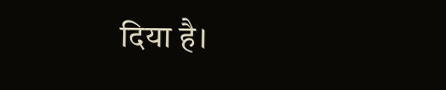दिया है।